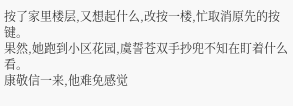按了家里楼层,又想起什么,改按一楼,忙取消原先的按键。
果然,她跑到小区花园,虞誓苍双手抄兜不知在盯着什么看。
康敬信一来,他难免感觉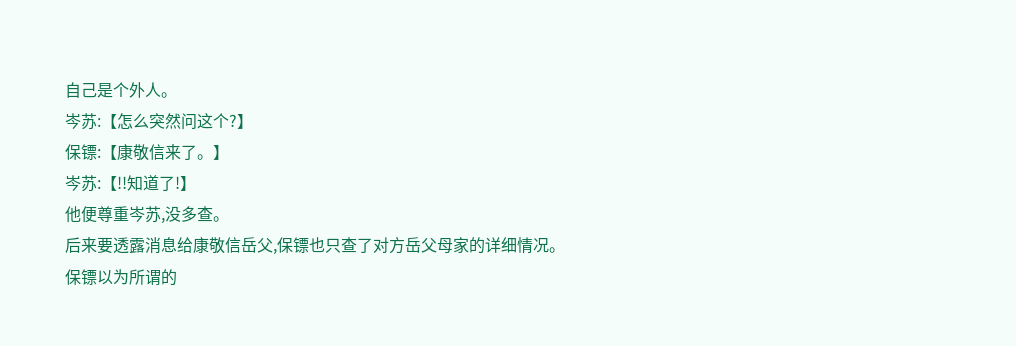自己是个外人。
岑苏:【怎么突然问这个?】
保镖:【康敬信来了。】
岑苏:【!!知道了!】
他便尊重岑苏,没多查。
后来要透露消息给康敬信岳父,保镖也只查了对方岳父母家的详细情况。
保镖以为所谓的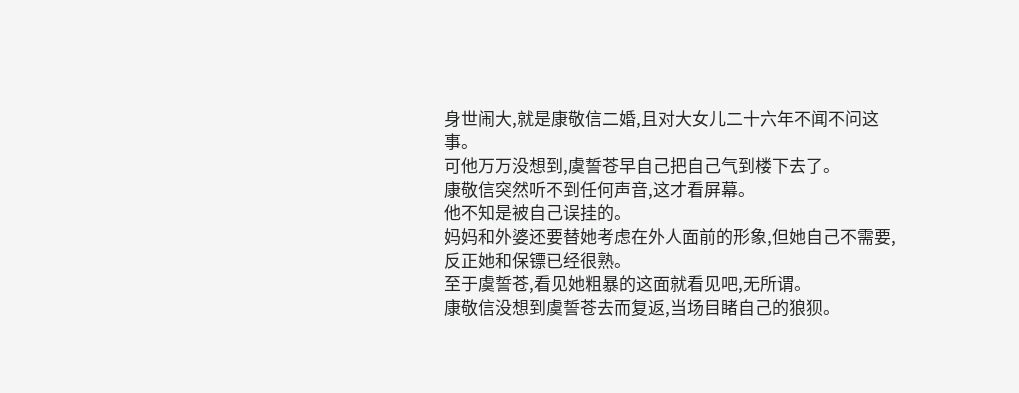身世闹大,就是康敬信二婚,且对大女儿二十六年不闻不问这事。
可他万万没想到,虞誓苍早自己把自己气到楼下去了。
康敬信突然听不到任何声音,这才看屏幕。
他不知是被自己误挂的。
妈妈和外婆还要替她考虑在外人面前的形象,但她自己不需要,反正她和保镖已经很熟。
至于虞誓苍,看见她粗暴的这面就看见吧,无所谓。
康敬信没想到虞誓苍去而复返,当场目睹自己的狼狈。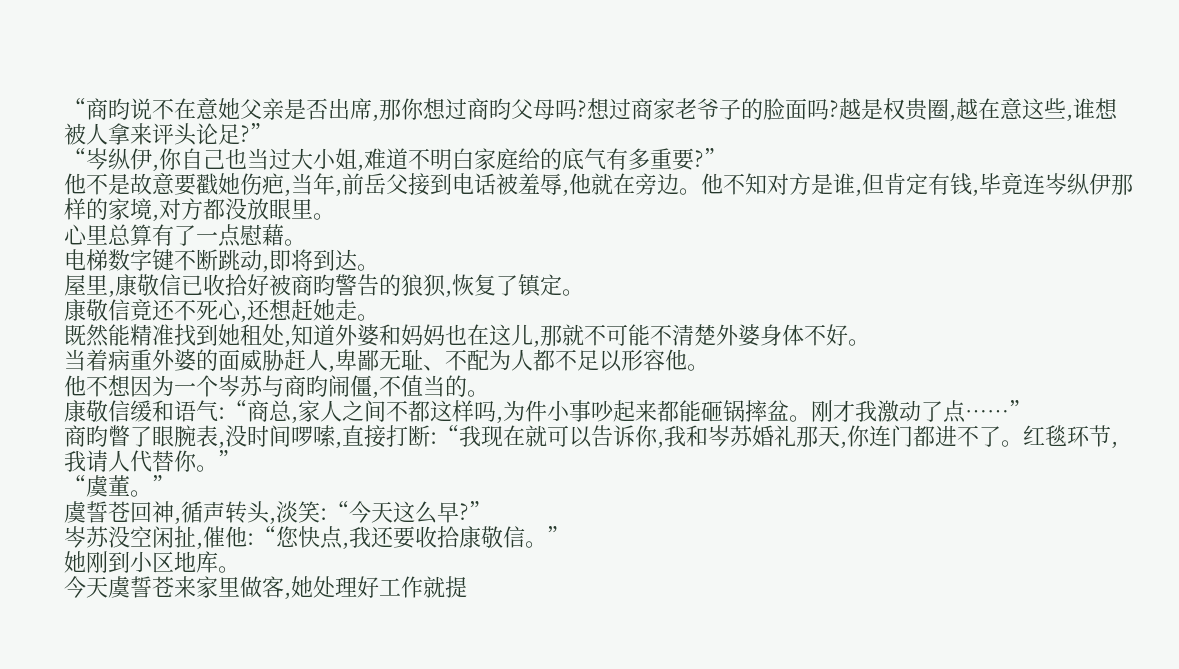“商昀说不在意她父亲是否出席,那你想过商昀父母吗?想过商家老爷子的脸面吗?越是权贵圈,越在意这些,谁想被人拿来评头论足?”
“岑纵伊,你自己也当过大小姐,难道不明白家庭给的底气有多重要?”
他不是故意要戳她伤疤,当年,前岳父接到电话被羞辱,他就在旁边。他不知对方是谁,但肯定有钱,毕竟连岑纵伊那样的家境,对方都没放眼里。
心里总算有了一点慰藉。
电梯数字键不断跳动,即将到达。
屋里,康敬信已收拾好被商昀警告的狼狈,恢复了镇定。
康敬信竟还不死心,还想赶她走。
既然能精准找到她租处,知道外婆和妈妈也在这儿,那就不可能不清楚外婆身体不好。
当着病重外婆的面威胁赶人,卑鄙无耻、不配为人都不足以形容他。
他不想因为一个岑苏与商昀闹僵,不值当的。
康敬信缓和语气:“商总,家人之间不都这样吗,为件小事吵起来都能砸锅摔盆。刚才我激动了点……”
商昀瞥了眼腕表,没时间啰嗦,直接打断:“我现在就可以告诉你,我和岑苏婚礼那天,你连门都进不了。红毯环节,我请人代替你。”
“虞董。”
虞誓苍回神,循声转头,淡笑:“今天这么早?”
岑苏没空闲扯,催他:“您快点,我还要收拾康敬信。”
她刚到小区地库。
今天虞誓苍来家里做客,她处理好工作就提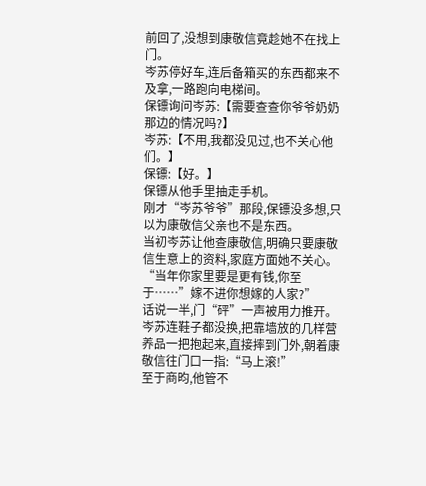前回了,没想到康敬信竟趁她不在找上门。
岑苏停好车,连后备箱买的东西都来不及拿,一路跑向电梯间。
保镖询问岑苏:【需要查查你爷爷奶奶那边的情况吗?】
岑苏:【不用,我都没见过,也不关心他们。】
保镖:【好。】
保镖从他手里抽走手机。
刚才“岑苏爷爷”那段,保镖没多想,只以为康敬信父亲也不是东西。
当初岑苏让他查康敬信,明确只要康敬信生意上的资料,家庭方面她不关心。
“当年你家里要是更有钱,你至于……”嫁不进你想嫁的人家?”
话说一半,门“砰”一声被用力推开。
岑苏连鞋子都没换,把靠墙放的几样营养品一把抱起来,直接摔到门外,朝着康敬信往门口一指:“马上滚!”
至于商昀,他管不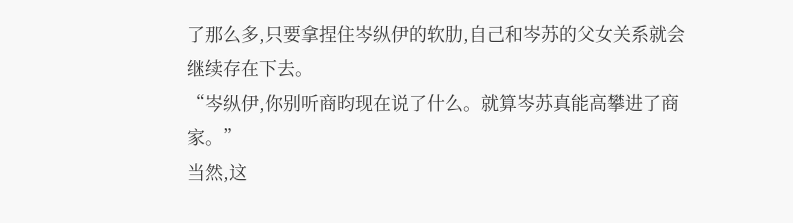了那么多,只要拿捏住岑纵伊的软肋,自己和岑苏的父女关系就会继续存在下去。
“岑纵伊,你别听商昀现在说了什么。就算岑苏真能高攀进了商家。”
当然,这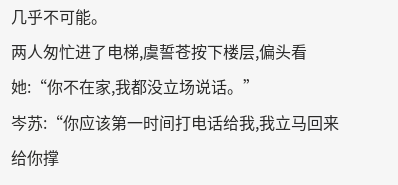几乎不可能。
两人匆忙进了电梯,虞誓苍按下楼层,偏头看她:“你不在家,我都没立场说话。”
岑苏:“你应该第一时间打电话给我,我立马回来给你撑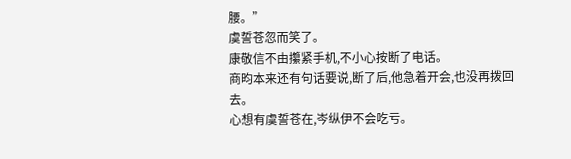腰。”
虞誓苍忽而笑了。
康敬信不由攥紧手机,不小心按断了电话。
商昀本来还有句话要说,断了后,他急着开会,也没再拨回去。
心想有虞誓苍在,岑纵伊不会吃亏。